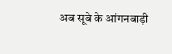अब सूबे के आंगनबाड़ी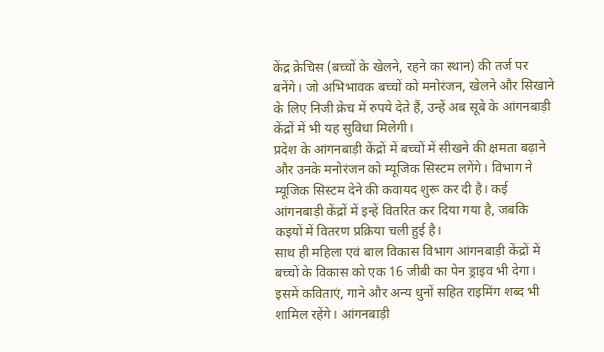केंद्र क्रेचिस (बच्चों के खेलने, रहने का स्थान) की तर्ज पर बनेंगे। जो अभिभावक बच्चों को मनोरंजन, खेलने और सिखाने के लिए निजी क्रेच में रुपये देते हैं, उन्हें अब सूबे के आंगनबाड़ी केंद्रों में भी यह सुविधा मिलेगी।
प्रदेश के आंगनबाड़ी केंद्रों में बच्चों में सीखने की क्षमता बढ़ाने और उनके मनोरंजन को म्यूजिक सिस्टम लगेंगे। विभाग ने म्यूजिक सिस्टम देने की कवायद शुरू कर दी है। कई आंगनबाड़ी केंद्रों में इन्हें वितरित कर दिया गया है, जबकि कइयों में वितरण प्रक्रिया चली हुई है।
साथ ही महिला एवं बाल विकास विभाग आंगनबाड़ी केंद्रों में बच्चों के विकास को एक 16 जीबी का पेन ड्राइव भी देगा। इसमें कविताएं, गाने और अन्य धुनों सहित राइमिंग शब्द भी शामिल रहेंगे। आंगनबाड़ी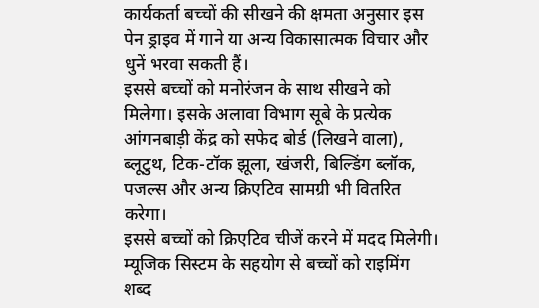कार्यकर्ता बच्चों की सीखने की क्षमता अनुसार इस पेन ड्राइव में गाने या अन्य विकासात्मक विचार और धुनें भरवा सकती हैं।
इससे बच्चों को मनोरंजन के साथ सीखने को मिलेगा। इसके अलावा विभाग सूबे के प्रत्येक आंगनबाड़ी केंद्र को सफेद बोर्ड (लिखने वाला), ब्लूटुथ, टिक-टॉक झूला, खंजरी, बिल्डिंग ब्लॉक, पजल्स और अन्य क्रिएटिव सामग्री भी वितरित करेगा।
इससे बच्चों को क्रिएटिव चीजें करने में मदद मिलेगी। म्यूजिक सिस्टम के सहयोग से बच्चों को राइमिंग शब्द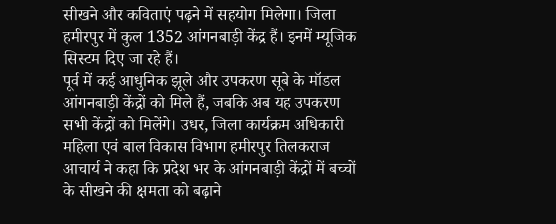सीखने और कविताएं पढ़ने में सहयोग मिलेगा। जिला हमीरपुर में कुल 1352 आंगनबाड़ी केंद्र हैं। इनमें म्यूजिक सिस्टम दिए जा रहे हैं।
पूर्व में कई आधुनिक झूले और उपकरण सूबे के मॉडल आंगनबाड़ी केंद्रों को मिले हैं, जबकि अब यह उपकरण सभी केंद्रों को मिलेंगे। उधर, जिला कार्यक्रम अधिकारी महिला एवं बाल विकास विभाग हमीरपुर तिलकराज आचार्य ने कहा कि प्रदेश भर के आंगनबाड़ी केंद्रों में बच्चों के सीखने की क्षमता को बढ़ाने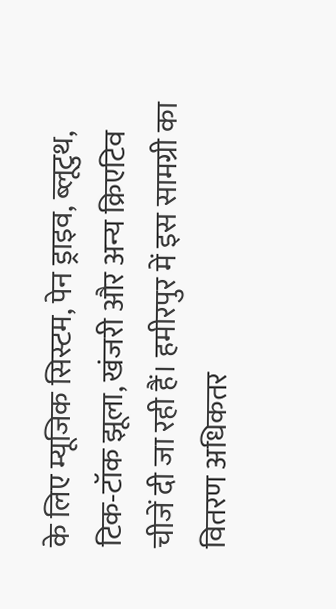के लिए म्यूजिक सिस्टम, पेन ड्राइव, ब्लूटुथ, टिक-टॉक झूला, खंजरी और अन्य क्रिएटिव चीजें दी जा रही हैं। हमीरपुर में इस सामग्री का वितरण अधिकतर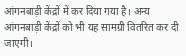आंगनबाड़ी केंद्रों में कर दिया गया है। अन्य आंगनबाड़ी केंद्रों को भी यह सामग्री वितरित कर दी जाएगी।